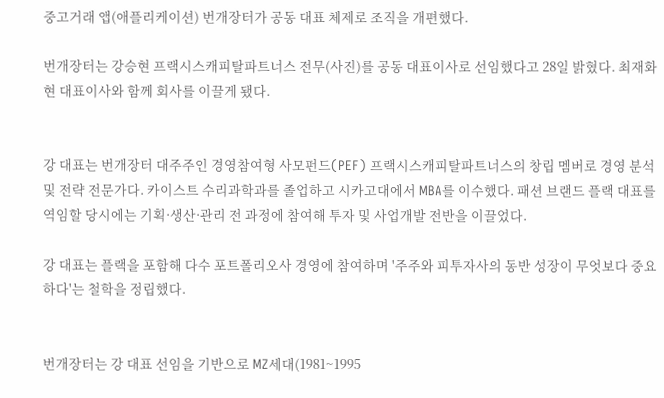중고거래 앱(애플리케이션) 번개장터가 공동 대표 체제로 조직을 개편했다.

번개장터는 강승현 프랙시스캐피탈파트너스 전무(사진)를 공동 대표이사로 선임했다고 28일 밝혔다. 최재화 현 대표이사와 함께 회사를 이끌게 됐다.


강 대표는 번개장터 대주주인 경영참여형 사모펀드(PEF) 프랙시스캐피탈파트너스의 창립 멤버로 경영 분석 및 전략 전문가다. 카이스트 수리과학과를 졸업하고 시카고대에서 MBA를 이수했다. 패션 브랜드 플랙 대표를 역임할 당시에는 기획·생산·관리 전 과정에 참여해 투자 및 사업개발 전반을 이끌었다.

강 대표는 플랙을 포함해 다수 포트폴리오사 경영에 참여하며 '주주와 피투자사의 동반 성장이 무엇보다 중요하다'는 철학을 정립했다.


번개장터는 강 대표 선임을 기반으로 MZ세대(1981~1995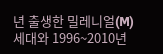년 출생한 밀레니얼(M) 세대와 1996~2010년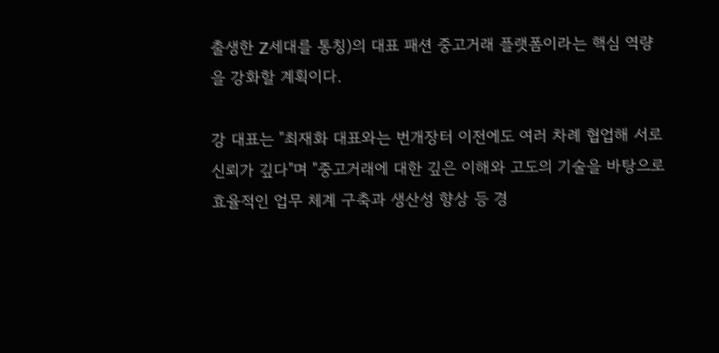출생한 Z세대를 통칭)의 대표 패션 중고거래 플랫폼이라는 핵심 역량을 강화할 계획이다.

강 대표는 "최재화 대표와는 번개장터 이전에도 여러 차례 협업해 서로 신뢰가 깊다"며 "중고거래에 대한 깊은 이해와 고도의 기술을 바탕으로 효율적인 업무 체계 구축과 생산성 향상 등 경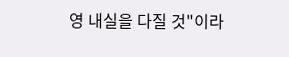영 내실을 다질 것"이라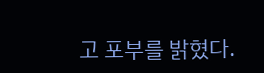고 포부를 밝혔다.